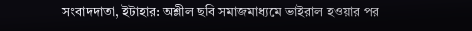সংবাদদাতা, ইটাহার: অশ্লীল ছবি সমাজমাধ্যমে ভাইরাল হওয়ার পর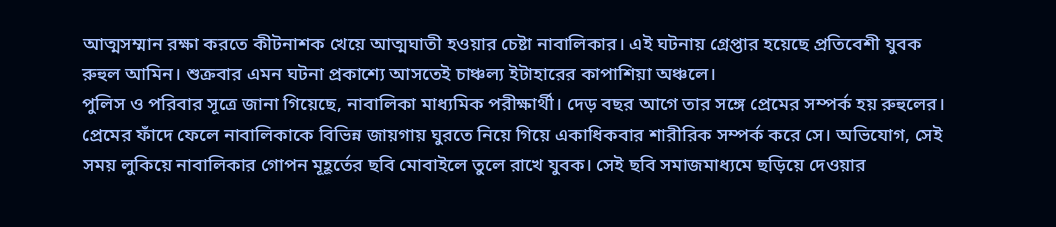আত্মসম্মান রক্ষা করতে কীটনাশক খেয়ে আত্মঘাতী হওয়ার চেষ্টা নাবালিকার। এই ঘটনায় গ্রেপ্তার হয়েছে প্রতিবেশী যুবক রুহুল আমিন। শুক্রবার এমন ঘটনা প্রকাশ্যে আসতেই চাঞ্চল্য ইটাহারের কাপাশিয়া অঞ্চলে।
পুলিস ও পরিবার সূত্রে জানা গিয়েছে, নাবালিকা মাধ্যমিক পরীক্ষার্থী। দেড় বছর আগে তার সঙ্গে প্রেমের সম্পর্ক হয় রুহুলের। প্রেমের ফাঁদে ফেলে নাবালিকাকে বিভিন্ন জায়গায় ঘুরতে নিয়ে গিয়ে একাধিকবার শারীরিক সম্পর্ক করে সে। অভিযোগ, সেই সময় লুকিয়ে নাবালিকার গোপন মূহূর্তের ছবি মোবাইলে তুলে রাখে যুবক। সেই ছবি সমাজমাধ্যমে ছড়িয়ে দেওয়ার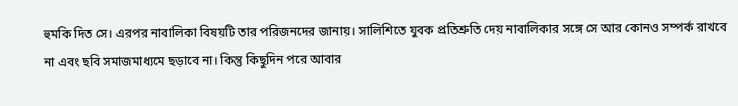হুমকি দিত সে। এরপর নাবালিকা বিষয়টি তার পরিজনদের জানায়। সালিশিতে যুবক প্রতিশ্রুতি দেয় নাবালিকার সঙ্গে সে আর কোনও সম্পর্ক রাখবে না এবং ছবি সমাজমাধ্যমে ছড়াবে না। কিন্তু কিছুদিন পরে আবার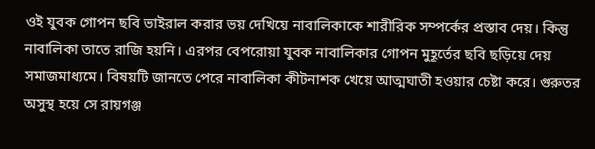ওই যুবক গোপন ছবি ভাইরাল করার ভয় দেখিয়ে নাবালিকাকে শারীরিক সম্পর্কের প্রস্তাব দেয়। কিন্তু নাবালিকা তাতে রাজি হয়নি। এরপর বেপরোয়া যুবক নাবালিকার গোপন মুহূর্তের ছবি ছড়িয়ে দেয় সমাজমাধ্যমে। বিষয়টি জানতে পেরে নাবালিকা কীটনাশক খেয়ে আত্মঘাতী হওয়ার চেষ্টা করে। গুরুতর অসুস্থ হয়ে সে রায়গঞ্জ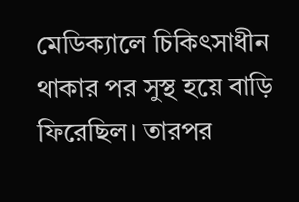মেডিক্যালে চিকিৎসাধীন থাকার পর সুস্থ হয়ে বাড়ি ফিরেছিল। তারপর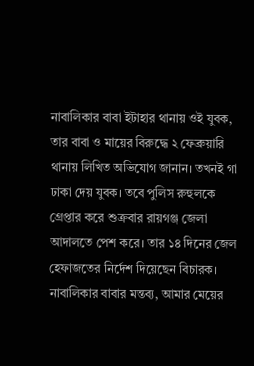নাবালিকার বাবা ইটাহার থানায় ওই যুবক, তার বাবা ও মায়ের বিরুদ্ধে ২ ফেব্রুয়ারি থানায় লিখিত অভিযোগ জানান। তখনই গা ঢাকা দেয় যুবক। তবে পুলিস রুহুলকে গ্রেপ্তার করে শুক্রবার রায়গঞ্জ জেলা আদালতে পেশ করে। তার ১৪ দিনের জেল হেফাজতের নির্দেশ দিয়েছেন বিচারক। নাবালিকার বাবার মন্তব্য, আমার মেয়ের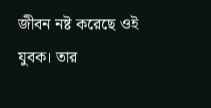জীবন নষ্ট করেছে ওই যুবক। তার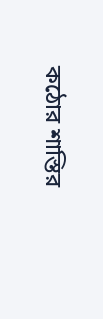কঠোর শাস্তির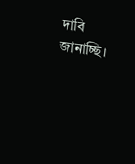দাবি জানাচ্ছি।